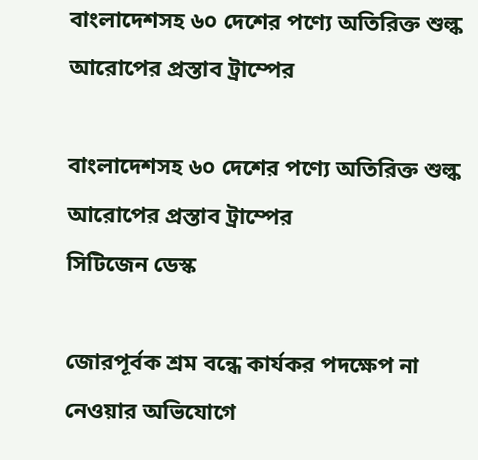বাংলাদেশসহ ৬০ দেশের পণ্যে অতিরিক্ত শুল্ক আরোপের প্রস্তাব ট্রাম্পের

বাংলাদেশসহ ৬০ দেশের পণ্যে অতিরিক্ত শুল্ক আরোপের প্রস্তাব ট্রাম্পের
সিটিজেন ডেস্ক

জোরপূর্বক শ্রম বন্ধে কার্যকর পদক্ষেপ না নেওয়ার অভিযোগে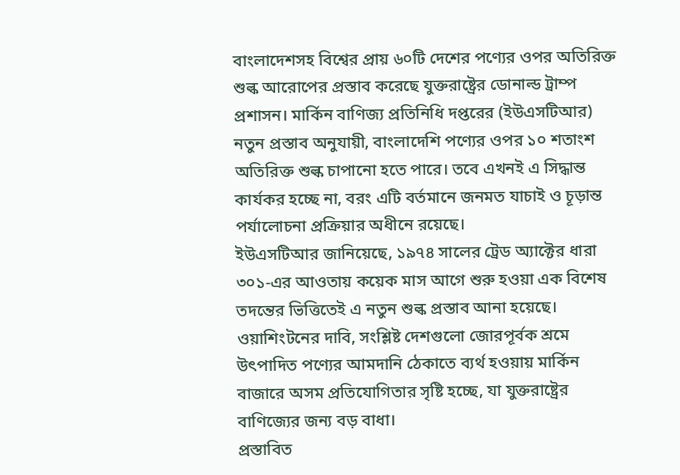বাংলাদেশসহ বিশ্বের প্রায় ৬০টি দেশের পণ্যের ওপর অতিরিক্ত শুল্ক আরোপের প্রস্তাব করেছে যুক্তরাষ্ট্রের ডোনাল্ড ট্রাম্প প্রশাসন। মার্কিন বাণিজ্য প্রতিনিধি দপ্তরের (ইউএসটিআর) নতুন প্রস্তাব অনুযায়ী, বাংলাদেশি পণ্যের ওপর ১০ শতাংশ অতিরিক্ত শুল্ক চাপানো হতে পারে। তবে এখনই এ সিদ্ধান্ত কার্যকর হচ্ছে না, বরং এটি বর্তমানে জনমত যাচাই ও চূড়ান্ত পর্যালোচনা প্রক্রিয়ার অধীনে রয়েছে।
ইউএসটিআর জানিয়েছে, ১৯৭৪ সালের ট্রেড অ্যাক্টের ধারা ৩০১-এর আওতায় কয়েক মাস আগে শুরু হওয়া এক বিশেষ তদন্তের ভিত্তিতেই এ নতুন শুল্ক প্রস্তাব আনা হয়েছে। ওয়াশিংটনের দাবি, সংশ্লিষ্ট দেশগুলো জোরপূর্বক শ্রমে উৎপাদিত পণ্যের আমদানি ঠেকাতে ব্যর্থ হওয়ায় মার্কিন বাজারে অসম প্রতিযোগিতার সৃষ্টি হচ্ছে, যা যুক্তরাষ্ট্রের বাণিজ্যের জন্য বড় বাধা।
প্রস্তাবিত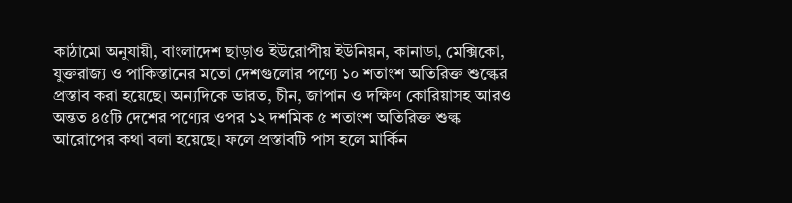কাঠামো অনুযায়ী, বাংলাদেশ ছাড়াও ইউরোপীয় ইউনিয়ন, কানাডা, মেক্সিকো, যুক্তরাজ্য ও পাকিস্তানের মতো দেশগুলোর পণ্যে ১০ শতাংশ অতিরিক্ত শুল্কের প্রস্তাব করা হয়েছে। অন্যদিকে ভারত, চীন, জাপান ও দক্ষিণ কোরিয়াসহ আরও অন্তত ৪৫টি দেশের পণ্যের ওপর ১২ দশমিক ৫ শতাংশ অতিরিক্ত শুল্ক আরোপের কথা বলা হয়েছে। ফলে প্রস্তাবটি পাস হলে মার্কিন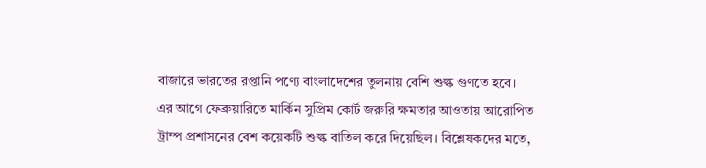বাজারে ভারতের রপ্তানি পণ্যে বাংলাদেশের তুলনায় বেশি শুল্ক গুণতে হবে।
এর আগে ফেব্রুয়ারিতে মার্কিন সুপ্রিম কোর্ট জরুরি ক্ষমতার আওতায় আরোপিত ট্রাম্প প্রশাসনের বেশ কয়েকটি শুল্ক বাতিল করে দিয়েছিল। বিশ্লেষকদের মতে,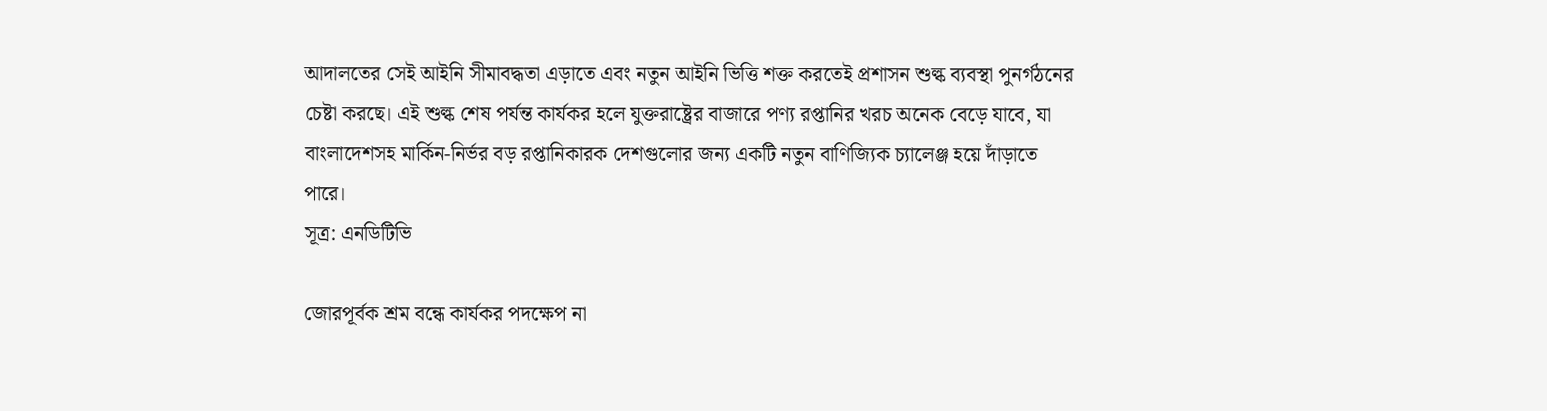আদালতের সেই আইনি সীমাবদ্ধতা এড়াতে এবং নতুন আইনি ভিত্তি শক্ত করতেই প্রশাসন শুল্ক ব্যবস্থা পুনর্গঠনের চেষ্টা করছে। এই শুল্ক শেষ পর্যন্ত কার্যকর হলে যুক্তরাষ্ট্রের বাজারে পণ্য রপ্তানির খরচ অনেক বেড়ে যাবে, যা বাংলাদেশসহ মার্কিন-নির্ভর বড় রপ্তানিকারক দেশগুলোর জন্য একটি নতুন বাণিজ্যিক চ্যালেঞ্জ হয়ে দাঁড়াতে পারে।
সূত্র: এনডিটিভি

জোরপূর্বক শ্রম বন্ধে কার্যকর পদক্ষেপ না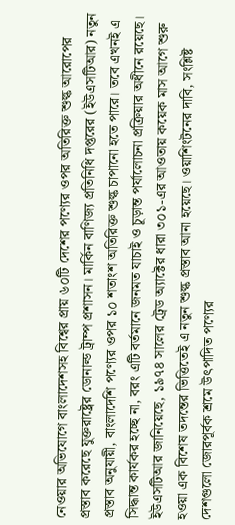নেওয়ার অভিযোগে বাংলাদেশসহ বিশ্বের প্রায় ৬০টি দেশের পণ্যের ওপর অতিরিক্ত শুল্ক আরোপের প্রস্তাব করেছে যুক্তরাষ্ট্রের ডোনাল্ড ট্রাম্প প্রশাসন। মার্কিন বাণিজ্য প্রতিনিধি দপ্তরের (ইউএসটিআর) নতুন প্রস্তাব অনুযায়ী, বাংলাদেশি পণ্যের ওপর ১০ শতাংশ অতিরিক্ত শুল্ক চাপানো হতে পারে। তবে এখনই এ সিদ্ধান্ত কার্যকর হচ্ছে না, বরং এটি বর্তমানে জনমত যাচাই ও চূড়ান্ত পর্যালোচনা প্রক্রিয়ার অধীনে রয়েছে।
ইউএসটিআর জানিয়েছে, ১৯৭৪ সালের ট্রেড অ্যাক্টের ধারা ৩০১-এর আওতায় কয়েক মাস আগে শুরু হওয়া এক বিশেষ তদন্তের ভিত্তিতেই এ নতুন শুল্ক প্রস্তাব আনা হয়েছে। ওয়াশিংটনের দাবি, সংশ্লিষ্ট দেশগুলো জোরপূর্বক শ্রমে উৎপাদিত পণ্যের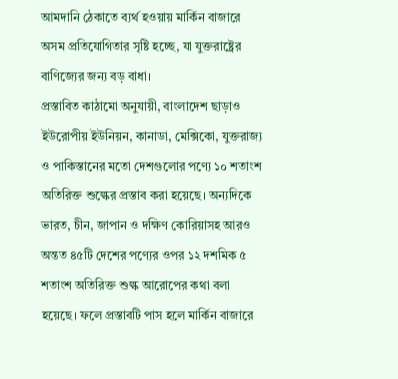আমদানি ঠেকাতে ব্যর্থ হওয়ায় মার্কিন বাজারে অসম প্রতিযোগিতার সৃষ্টি হচ্ছে, যা যুক্তরাষ্ট্রের বাণিজ্যের জন্য বড় বাধা।
প্রস্তাবিত কাঠামো অনুযায়ী, বাংলাদেশ ছাড়াও ইউরোপীয় ইউনিয়ন, কানাডা, মেক্সিকো, যুক্তরাজ্য ও পাকিস্তানের মতো দেশগুলোর পণ্যে ১০ শতাংশ অতিরিক্ত শুল্কের প্রস্তাব করা হয়েছে। অন্যদিকে ভারত, চীন, জাপান ও দক্ষিণ কোরিয়াসহ আরও অন্তত ৪৫টি দেশের পণ্যের ওপর ১২ দশমিক ৫ শতাংশ অতিরিক্ত শুল্ক আরোপের কথা বলা হয়েছে। ফলে প্রস্তাবটি পাস হলে মার্কিন বাজারে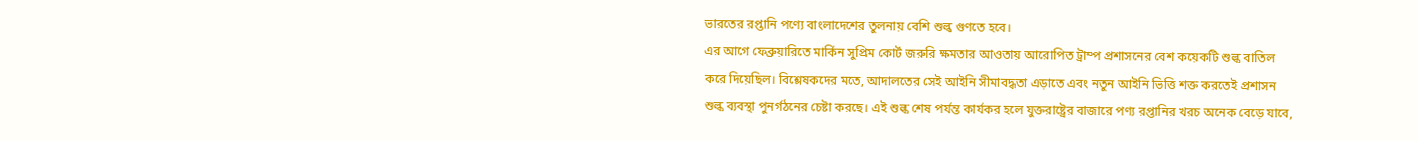ভারতের রপ্তানি পণ্যে বাংলাদেশের তুলনায় বেশি শুল্ক গুণতে হবে।
এর আগে ফেব্রুয়ারিতে মার্কিন সুপ্রিম কোর্ট জরুরি ক্ষমতার আওতায় আরোপিত ট্রাম্প প্রশাসনের বেশ কয়েকটি শুল্ক বাতিল করে দিয়েছিল। বিশ্লেষকদের মতে, আদালতের সেই আইনি সীমাবদ্ধতা এড়াতে এবং নতুন আইনি ভিত্তি শক্ত করতেই প্রশাসন শুল্ক ব্যবস্থা পুনর্গঠনের চেষ্টা করছে। এই শুল্ক শেষ পর্যন্ত কার্যকর হলে যুক্তরাষ্ট্রের বাজারে পণ্য রপ্তানির খরচ অনেক বেড়ে যাবে,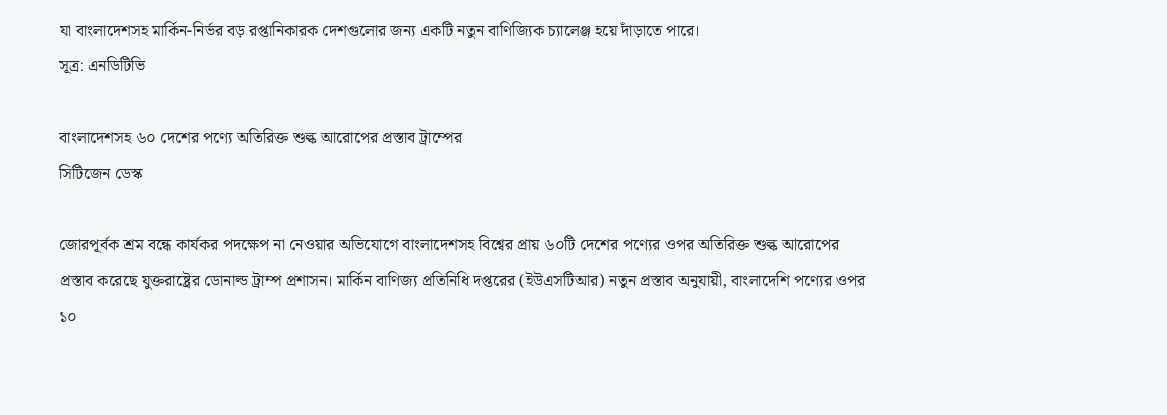যা বাংলাদেশসহ মার্কিন-নির্ভর বড় রপ্তানিকারক দেশগুলোর জন্য একটি নতুন বাণিজ্যিক চ্যালেঞ্জ হয়ে দাঁড়াতে পারে।
সূত্র: এনডিটিভি

বাংলাদেশসহ ৬০ দেশের পণ্যে অতিরিক্ত শুল্ক আরোপের প্রস্তাব ট্রাম্পের
সিটিজেন ডেস্ক

জোরপূর্বক শ্রম বন্ধে কার্যকর পদক্ষেপ না নেওয়ার অভিযোগে বাংলাদেশসহ বিশ্বের প্রায় ৬০টি দেশের পণ্যের ওপর অতিরিক্ত শুল্ক আরোপের প্রস্তাব করেছে যুক্তরাষ্ট্রের ডোনাল্ড ট্রাম্প প্রশাসন। মার্কিন বাণিজ্য প্রতিনিধি দপ্তরের (ইউএসটিআর) নতুন প্রস্তাব অনুযায়ী, বাংলাদেশি পণ্যের ওপর ১০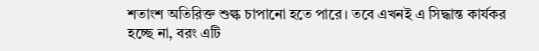শতাংশ অতিরিক্ত শুল্ক চাপানো হতে পারে। তবে এখনই এ সিদ্ধান্ত কার্যকর হচ্ছে না, বরং এটি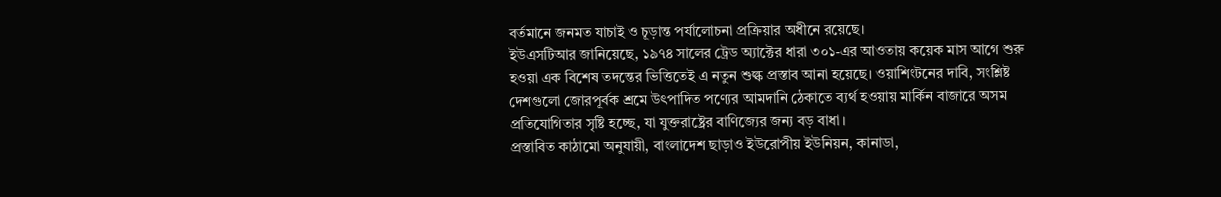বর্তমানে জনমত যাচাই ও চূড়ান্ত পর্যালোচনা প্রক্রিয়ার অধীনে রয়েছে।
ইউএসটিআর জানিয়েছে, ১৯৭৪ সালের ট্রেড অ্যাক্টের ধারা ৩০১-এর আওতায় কয়েক মাস আগে শুরু হওয়া এক বিশেষ তদন্তের ভিত্তিতেই এ নতুন শুল্ক প্রস্তাব আনা হয়েছে। ওয়াশিংটনের দাবি, সংশ্লিষ্ট দেশগুলো জোরপূর্বক শ্রমে উৎপাদিত পণ্যের আমদানি ঠেকাতে ব্যর্থ হওয়ায় মার্কিন বাজারে অসম প্রতিযোগিতার সৃষ্টি হচ্ছে, যা যুক্তরাষ্ট্রের বাণিজ্যের জন্য বড় বাধা।
প্রস্তাবিত কাঠামো অনুযায়ী, বাংলাদেশ ছাড়াও ইউরোপীয় ইউনিয়ন, কানাডা,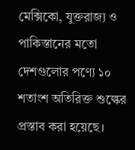মেক্সিকো, যুক্তরাজ্য ও পাকিস্তানের মতো দেশগুলোর পণ্যে ১০ শতাংশ অতিরিক্ত শুল্কের প্রস্তাব করা হয়েছে।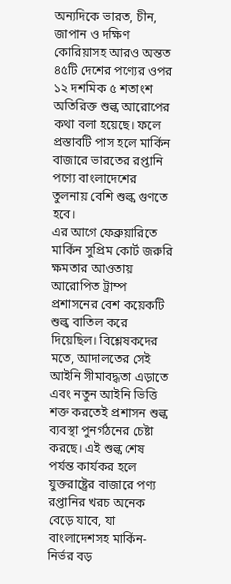অন্যদিকে ভারত, চীন, জাপান ও দক্ষিণ কোরিয়াসহ আরও অন্তত ৪৫টি দেশের পণ্যের ওপর ১২ দশমিক ৫ শতাংশ অতিরিক্ত শুল্ক আরোপের কথা বলা হয়েছে। ফলে প্রস্তাবটি পাস হলে মার্কিন বাজারে ভারতের রপ্তানি পণ্যে বাংলাদেশের তুলনায় বেশি শুল্ক গুণতে হবে।
এর আগে ফেব্রুয়ারিতে মার্কিন সুপ্রিম কোর্ট জরুরি ক্ষমতার আওতায় আরোপিত ট্রাম্প প্রশাসনের বেশ কয়েকটি শুল্ক বাতিল করে দিয়েছিল। বিশ্লেষকদের মতে, আদালতের সেই আইনি সীমাবদ্ধতা এড়াতে এবং নতুন আইনি ভিত্তি শক্ত করতেই প্রশাসন শুল্ক ব্যবস্থা পুনর্গঠনের চেষ্টা করছে। এই শুল্ক শেষ পর্যন্ত কার্যকর হলে যুক্তরাষ্ট্রের বাজারে পণ্য রপ্তানির খরচ অনেক বেড়ে যাবে, যা বাংলাদেশসহ মার্কিন-নির্ভর বড়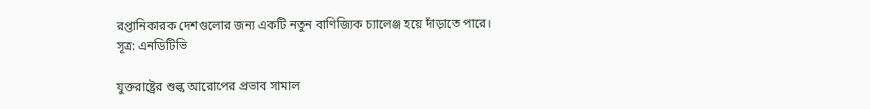রপ্তানিকারক দেশগুলোর জন্য একটি নতুন বাণিজ্যিক চ্যালেঞ্জ হয়ে দাঁড়াতে পারে।
সূত্র: এনডিটিভি

যুক্তরাষ্ট্রের শুল্ক আরোপের প্রভাব সামাল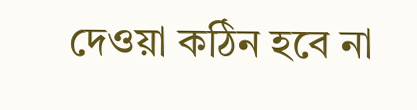দেওয়া কঠিন হবে না